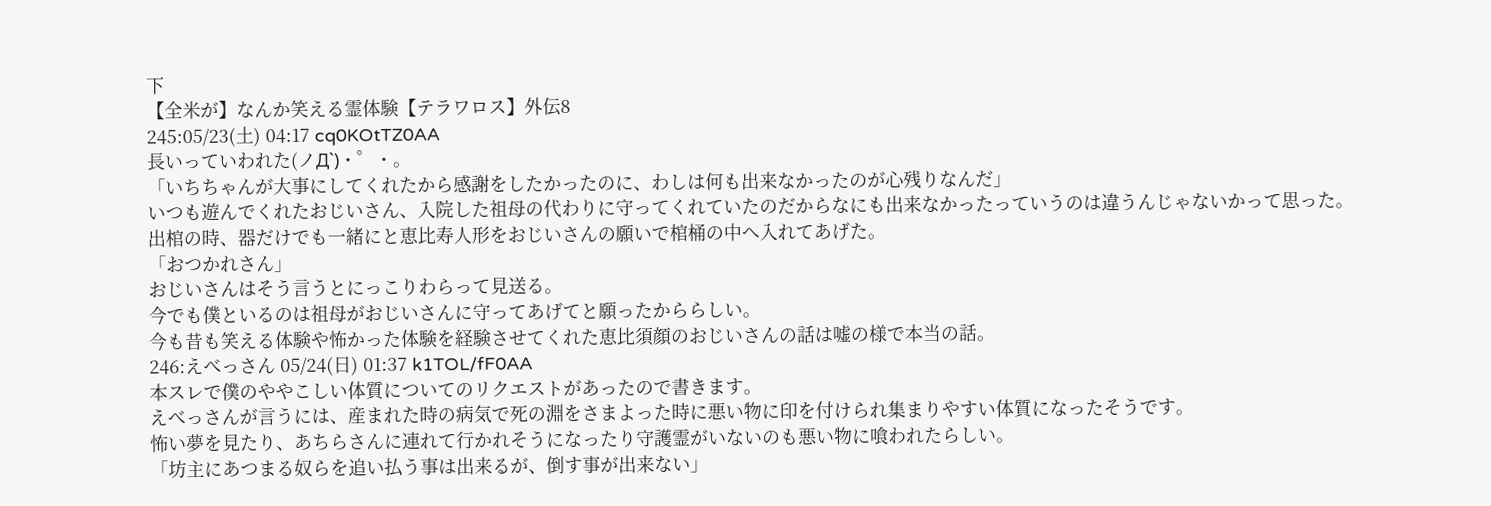下
【全米が】なんか笑える霊体験【テラワロス】外伝8
245:05/23(土) 04:17 cq0KOtTZ0AA
長いっていわれた(ノД`)・゜・。
「いちちゃんが大事にしてくれたから感謝をしたかったのに、わしは何も出来なかったのが心残りなんだ」
いつも遊んでくれたおじいさん、入院した祖母の代わりに守ってくれていたのだからなにも出来なかったっていうのは違うんじゃないかって思った。
出棺の時、器だけでも一緒にと恵比寿人形をおじいさんの願いで棺桶の中へ入れてあげた。
「おつかれさん」
おじいさんはそう言うとにっこりわらって見送る。
今でも僕といるのは祖母がおじいさんに守ってあげてと願ったかららしい。
今も昔も笑える体験や怖かった体験を経験させてくれた恵比須顔のおじいさんの話は嘘の様で本当の話。
246:えべっさん 05/24(日) 01:37 k1TOL/fF0AA
本スレで僕のややこしい体質についてのリクエストがあったので書きます。
えべっさんが言うには、産まれた時の病気で死の淵をさまよった時に悪い物に印を付けられ集まりやすい体質になったそうです。
怖い夢を見たり、あちらさんに連れて行かれそうになったり守護霊がいないのも悪い物に喰われたらしい。
「坊主にあつまる奴らを追い払う事は出来るが、倒す事が出来ない」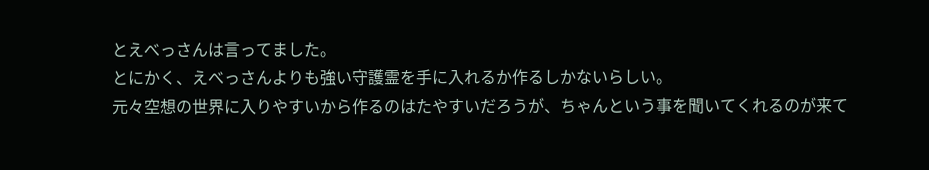とえべっさんは言ってました。
とにかく、えべっさんよりも強い守護霊を手に入れるか作るしかないらしい。
元々空想の世界に入りやすいから作るのはたやすいだろうが、ちゃんという事を聞いてくれるのが来て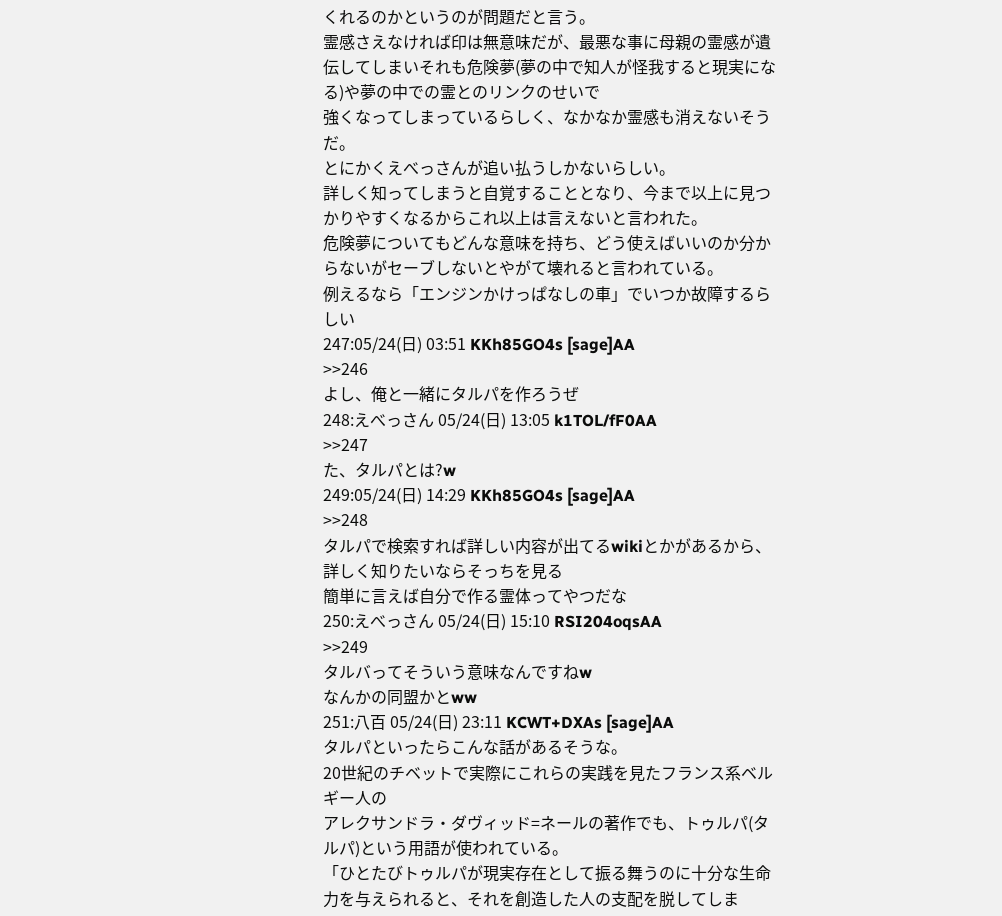くれるのかというのが問題だと言う。
霊感さえなければ印は無意味だが、最悪な事に母親の霊感が遺伝してしまいそれも危険夢(夢の中で知人が怪我すると現実になる)や夢の中での霊とのリンクのせいで
強くなってしまっているらしく、なかなか霊感も消えないそうだ。
とにかくえべっさんが追い払うしかないらしい。
詳しく知ってしまうと自覚することとなり、今まで以上に見つかりやすくなるからこれ以上は言えないと言われた。
危険夢についてもどんな意味を持ち、どう使えばいいのか分からないがセーブしないとやがて壊れると言われている。
例えるなら「エンジンかけっぱなしの車」でいつか故障するらしい
247:05/24(日) 03:51 KKh85GO4s [sage]AA
>>246
よし、俺と一緒にタルパを作ろうぜ
248:えべっさん 05/24(日) 13:05 k1TOL/fF0AA
>>247
た、タルパとは?w
249:05/24(日) 14:29 KKh85GO4s [sage]AA
>>248
タルパで検索すれば詳しい内容が出てるwikiとかがあるから、詳しく知りたいならそっちを見る
簡単に言えば自分で作る霊体ってやつだな
250:えべっさん 05/24(日) 15:10 RSI204oqsAA
>>249
タルバってそういう意味なんですねw
なんかの同盟かとww
251:八百 05/24(日) 23:11 KCWT+DXAs [sage]AA
タルパといったらこんな話があるそうな。
20世紀のチベットで実際にこれらの実践を見たフランス系ベルギー人の
アレクサンドラ・ダヴィッド=ネールの著作でも、トゥルパ(タルパ)という用語が使われている。
「ひとたびトゥルパが現実存在として振る舞うのに十分な生命力を与えられると、それを創造した人の支配を脱してしま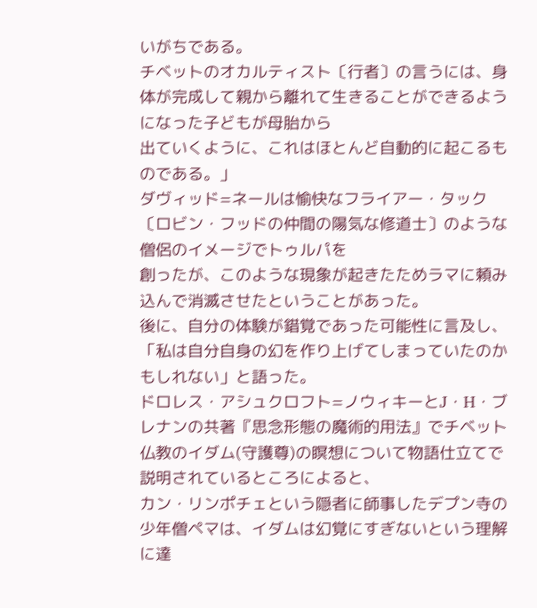いがちである。
チベットのオカルティスト〔行者〕の言うには、身体が完成して親から離れて生きることができるようになった子どもが母胎から
出ていくように、これはほとんど自動的に起こるものである。」
ダヴィッド=ネールは愉快なフライアー・タック〔ロビン・フッドの仲間の陽気な修道士〕のような僧侶のイメージでトゥルパを
創ったが、このような現象が起きたためラマに頼み込んで消滅させたということがあった。
後に、自分の体験が錯覚であった可能性に言及し、「私は自分自身の幻を作り上げてしまっていたのかもしれない」と語った。
ドロレス・アシュクロフト=ノウィキーとJ・H・ブレナンの共著『思念形態の魔術的用法』でチベット仏教のイダム(守護尊)の瞑想について物語仕立てで説明されているところによると、
カン・リンポチェという隠者に師事したデプン寺の少年僧ペマは、イダムは幻覚にすぎないという理解に達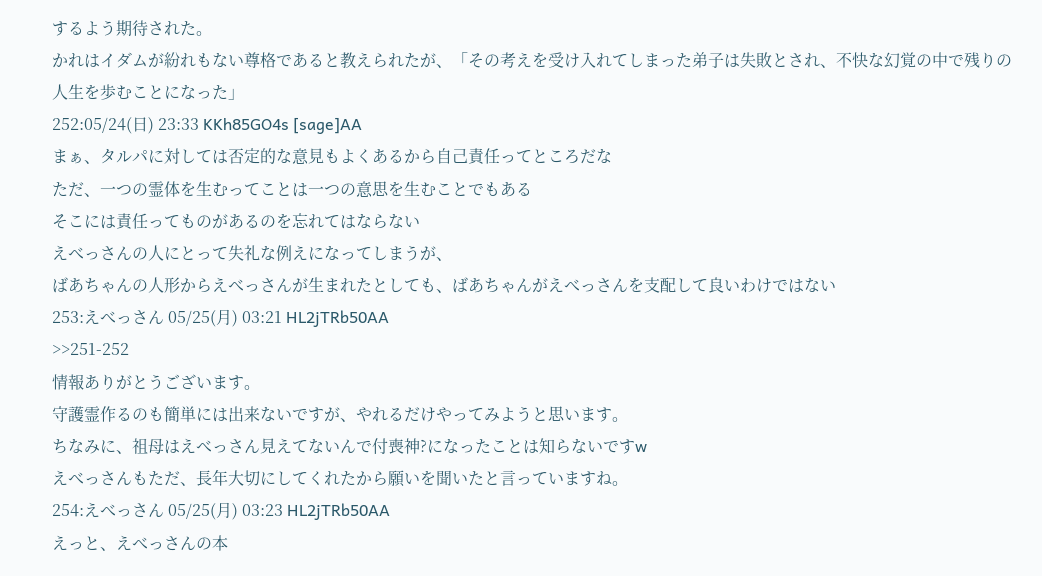するよう期待された。
かれはイダムが紛れもない尊格であると教えられたが、「その考えを受け入れてしまった弟子は失敗とされ、不快な幻覚の中で残りの人生を歩むことになった」
252:05/24(日) 23:33 KKh85GO4s [sage]AA
まぁ、タルパに対しては否定的な意見もよくあるから自己責任ってところだな
ただ、一つの霊体を生むってことは一つの意思を生むことでもある
そこには責任ってものがあるのを忘れてはならない
えべっさんの人にとって失礼な例えになってしまうが、
ばあちゃんの人形からえべっさんが生まれたとしても、ばあちゃんがえべっさんを支配して良いわけではない
253:えべっさん 05/25(月) 03:21 HL2jTRb50AA
>>251-252
情報ありがとうございます。
守護霊作るのも簡単には出来ないですが、やれるだけやってみようと思います。
ちなみに、祖母はえべっさん見えてないんで付喪神?になったことは知らないですw
えべっさんもただ、長年大切にしてくれたから願いを聞いたと言っていますね。
254:えべっさん 05/25(月) 03:23 HL2jTRb50AA
えっと、えべっさんの本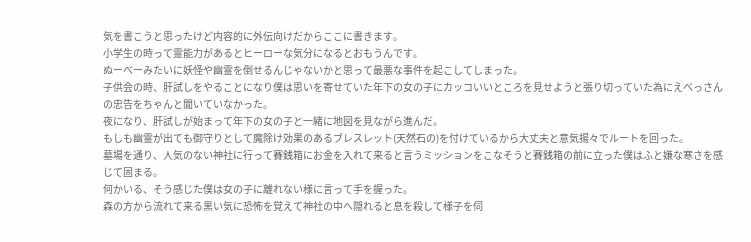気を書こうと思ったけど内容的に外伝向けだからここに書きます。
小学生の時って霊能力があるとヒーローな気分になるとおもうんです。
ぬーべーみたいに妖怪や幽霊を倒せるんじゃないかと思って最悪な事件を起こしてしまった。
子供会の時、肝試しをやることになり僕は思いを寄せていた年下の女の子にカッコいいところを見せようと張り切っていた為にえべっさんの忠告をちゃんと聞いていなかった。
夜になり、肝試しが始まって年下の女の子と一緒に地図を見ながら進んだ。
もしも幽霊が出ても御守りとして魔除け効果のあるブレスレット(天然石の)を付けているから大丈夫と意気揚々でルートを回った。
墓場を通り、人気のない神社に行って賽銭箱にお金を入れて来ると言うミッションをこなそうと賽銭箱の前に立った僕はふと嫌な寒さを感じて固まる。
何かいる、そう感じた僕は女の子に離れない様に言って手を握った。
森の方から流れて来る黒い気に恐怖を覚えて神社の中へ隠れると息を殺して様子を伺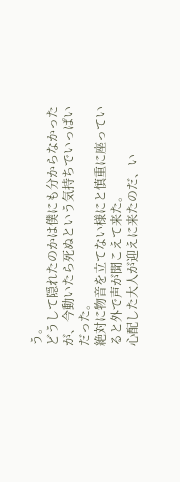う。
どうして隠れたのかは僕にも分からなかったが、今動いたら死ぬという気持ちでいっぱいだった。
絶対に物音を立てない様にと慎重に座っていると外で声が聞こえて来た。
心配した大人が迎えに来たのだ、い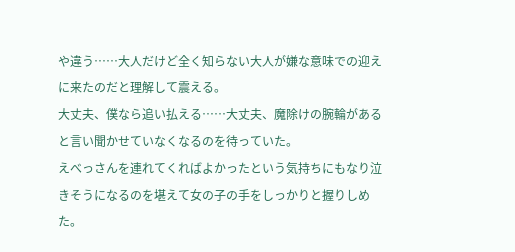や違う……大人だけど全く知らない大人が嫌な意味での迎えに来たのだと理解して震える。
大丈夫、僕なら追い払える……大丈夫、魔除けの腕輪があると言い聞かせていなくなるのを待っていた。
えべっさんを連れてくればよかったという気持ちにもなり泣きそうになるのを堪えて女の子の手をしっかりと握りしめた。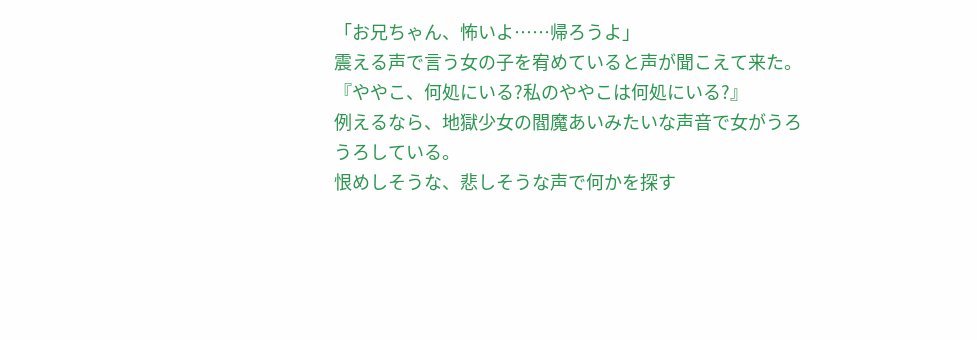「お兄ちゃん、怖いよ……帰ろうよ」
震える声で言う女の子を宥めていると声が聞こえて来た。
『ややこ、何処にいる?私のややこは何処にいる?』
例えるなら、地獄少女の閻魔あいみたいな声音で女がうろうろしている。
恨めしそうな、悲しそうな声で何かを探す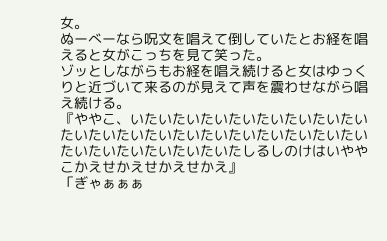女。
ぬーべーなら呪文を唱えて倒していたとお経を唱えると女がこっちを見て笑った。
ゾッとしながらもお経を唱え続けると女はゆっくりと近づいて来るのが見えて声を震わせながら唱え続ける。
『ややこ、いたいたいたいたいたいたいたいたいたいたいたいたいたいたいたいたいたいたいたいたいたいたいたいたいたいたしるしのけはいややこかえせかえせかえせかえ』
「ぎゃぁぁぁ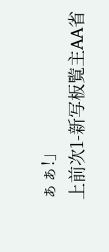ぁぁ!」
上前次1-新写板覧主AA省